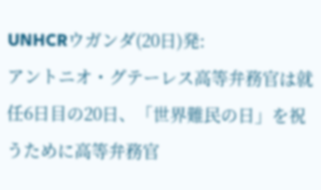UNHCRウガンダ(20日)発:
アントニオ・グテーレス高等弁務官は就任6日目の20日、「世界難民の日」を祝うために高等弁務官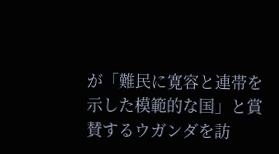が「難民に寛容と連帯を示した模範的な国」と賞賛するウガンダを訪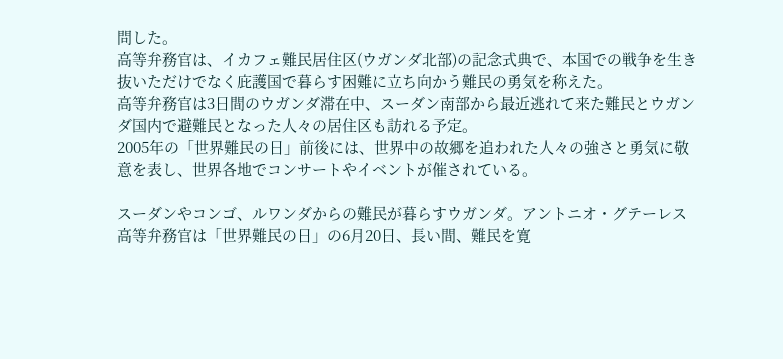問した。
高等弁務官は、イカフェ難民居住区(ウガンダ北部)の記念式典で、本国での戦争を生き抜いただけでなく庇護国で暮らす困難に立ち向かう難民の勇気を称えた。
高等弁務官は3日間のウガンダ滞在中、スーダン南部から最近逃れて来た難民とウガンダ国内で避難民となった人々の居住区も訪れる予定。
2005年の「世界難民の日」前後には、世界中の故郷を追われた人々の強さと勇気に敬意を表し、世界各地でコンサートやイベントが催されている。

スーダンやコンゴ、ルワンダからの難民が暮らすウガンダ。アントニオ・グテーレス高等弁務官は「世界難民の日」の6月20日、長い間、難民を寛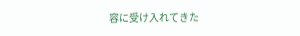容に受け入れてきた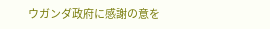ウガンダ政府に感謝の意を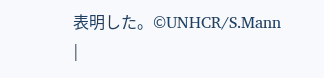表明した。©UNHCR/S.Mann
|